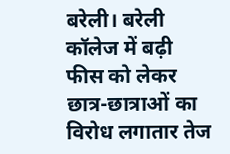बरेली। बरेली कॉलेज में बढ़ी फीस को लेकर छात्र-छात्राओं का विरोध लगातार तेज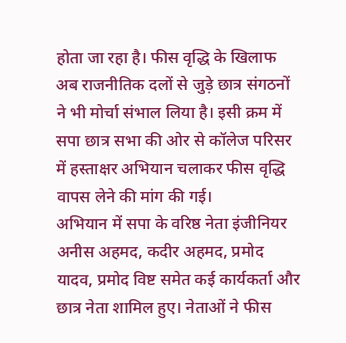होता जा रहा है। फीस वृद्धि के खिलाफ अब राजनीतिक दलों से जुड़े छात्र संगठनों ने भी मोर्चा संभाल लिया है। इसी क्रम में सपा छात्र सभा की ओर से कॉलेज परिसर में हस्ताक्षर अभियान चलाकर फीस वृद्धि वापस लेने की मांग की गई।
अभियान में सपा के वरिष्ठ नेता इंजीनियर अनीस अहमद, कदीर अहमद, प्रमोद यादव, प्रमोद विष्ट समेत कई कार्यकर्ता और छात्र नेता शामिल हुए। नेताओं ने फीस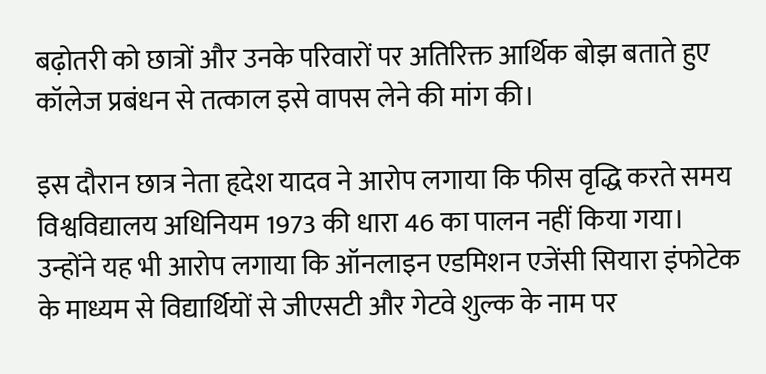बढ़ोतरी को छात्रों और उनके परिवारों पर अतिरिक्त आर्थिक बोझ बताते हुए कॉलेज प्रबंधन से तत्काल इसे वापस लेने की मांग की।

इस दौरान छात्र नेता हृदेश यादव ने आरोप लगाया कि फीस वृद्धि करते समय विश्वविद्यालय अधिनियम 1973 की धारा 46 का पालन नहीं किया गया। उन्होंने यह भी आरोप लगाया कि ऑनलाइन एडमिशन एजेंसी सियारा इंफोटेक के माध्यम से विद्यार्थियों से जीएसटी और गेटवे शुल्क के नाम पर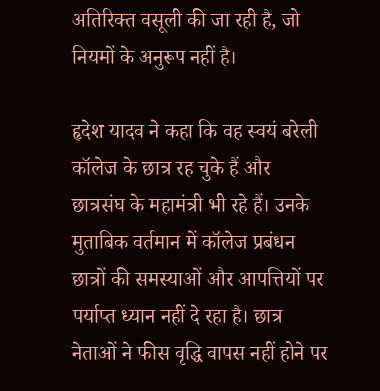अतिरिक्त वसूली की जा रही है, जो नियमों के अनुरूप नहीं है।

हृदेश यादव ने कहा कि वह स्वयं बरेली कॉलेज के छात्र रह चुके हैं और छात्रसंघ के महामंत्री भी रहे हैं। उनके मुताबिक वर्तमान में कॉलेज प्रबंधन छात्रों की समस्याओं और आपत्तियों पर पर्याप्त ध्यान नहीं दे रहा है। छात्र नेताओं ने फीस वृद्धि वापस नहीं होने पर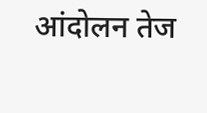आंदोलन तेज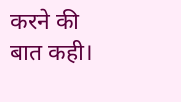करने की बात कही।